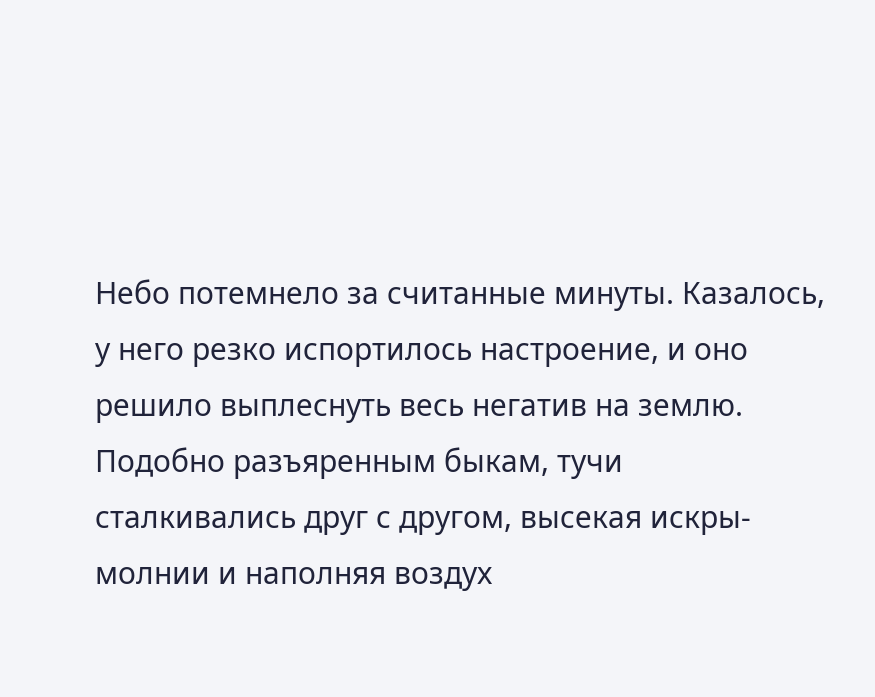Небо потемнело за считанные минуты. Казалось, у него резко испортилось настроение, и оно решило выплеснуть весь негатив на землю. Подобно разъяренным быкам, тучи сталкивались друг с другом, высекая искры-молнии и наполняя воздух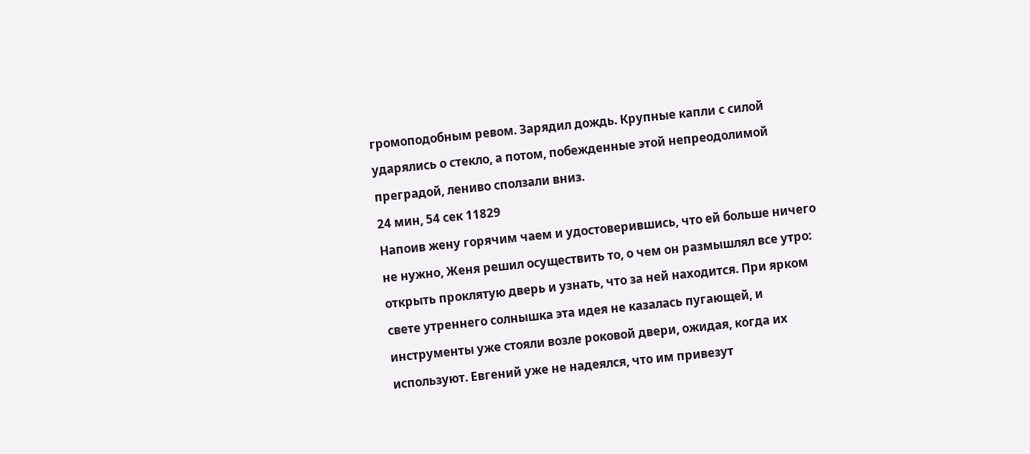громоподобным ревом. Зарядил дождь. Крупные капли с силой ударялись о стекло, а потом, побежденные этой непреодолимой преградой, лениво сползали вниз.
24 мин, 54 сек 11829
Напоив жену горячим чаем и удостоверившись, что ей больше ничего не нужно, Женя решил осуществить то, о чем он размышлял все утро: открыть проклятую дверь и узнать, что за ней находится. При ярком свете утреннего солнышка эта идея не казалась пугающей, и инструменты уже стояли возле роковой двери, ожидая, когда их используют. Евгений уже не надеялся, что им привезут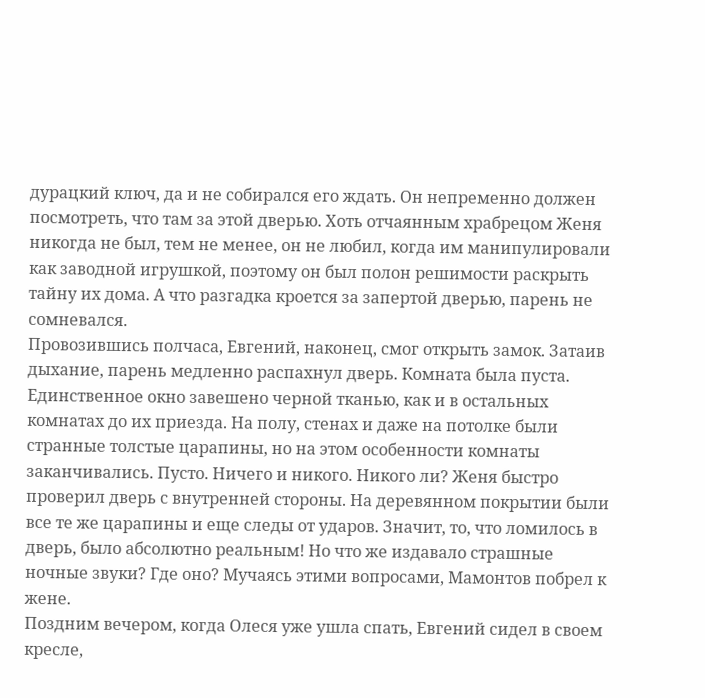дурацкий ключ, да и не собирался его ждать. Он непременно должен посмотреть, что там за этой дверью. Хоть отчаянным храбрецом Женя никогда не был, тем не менее, он не любил, когда им манипулировали как заводной игрушкой, поэтому он был полон решимости раскрыть тайну их дома. А что разгадка кроется за запертой дверью, парень не сомневался.
Провозившись полчаса, Евгений, наконец, смог открыть замок. Затаив дыхание, парень медленно распахнул дверь. Комната была пуста. Единственное окно завешено черной тканью, как и в остальных комнатах до их приезда. На полу, стенах и даже на потолке были странные толстые царапины, но на этом особенности комнаты заканчивались. Пусто. Ничего и никого. Никого ли? Женя быстро проверил дверь с внутренней стороны. На деревянном покрытии были все те же царапины и еще следы от ударов. Значит, то, что ломилось в дверь, было абсолютно реальным! Но что же издавало страшные ночные звуки? Где оно? Мучаясь этими вопросами, Мамонтов побрел к жене.
Поздним вечером, когда Олеся уже ушла спать, Евгений сидел в своем кресле,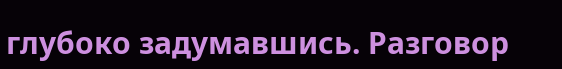глубоко задумавшись. Разговор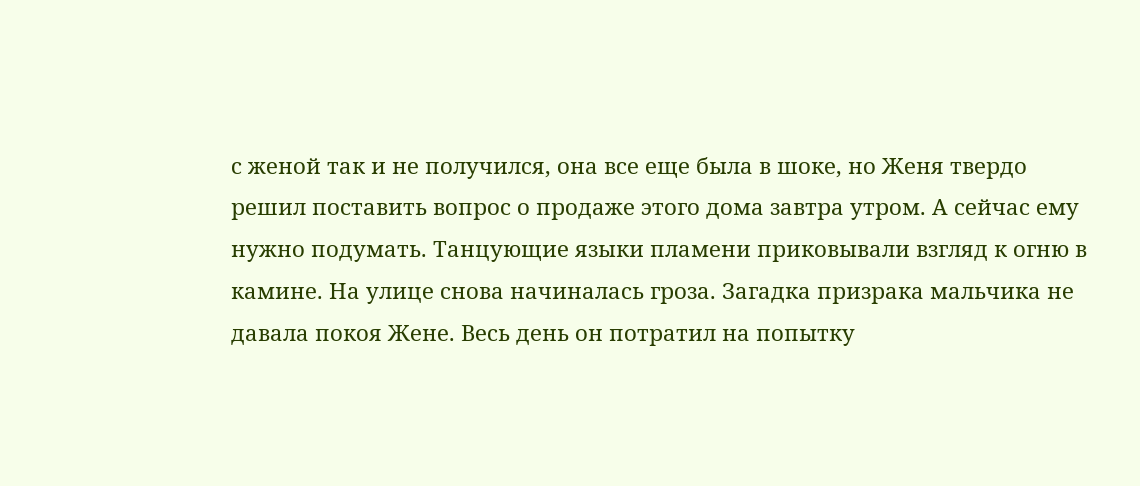с женой так и не получился, она все еще была в шоке, но Женя твердо решил поставить вопрос о продаже этого дома завтра утром. А сейчас ему нужно подумать. Танцующие языки пламени приковывали взгляд к огню в камине. На улице снова начиналась гроза. Загадка призрака мальчика не давала покоя Жене. Весь день он потратил на попытку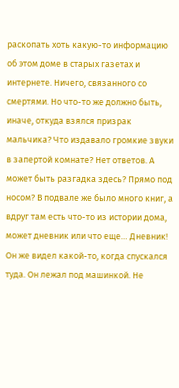раскопать хоть какую-то информацию об этом доме в старых газетах и интернете. Ничего, связанного со смертями. Но что-то же должно быть, иначе, откуда взялся призрак мальчика? Что издавало громкие звуки в запертой комнате? Нет ответов. А может быть разгадка здесь? Прямо под носом? В подвале же было много книг, а вдруг там есть что-то из истории дома, может дневник или что еще… Дневник! Он же видел какой-то, когда спускался туда. Он лежал под машинкой. Не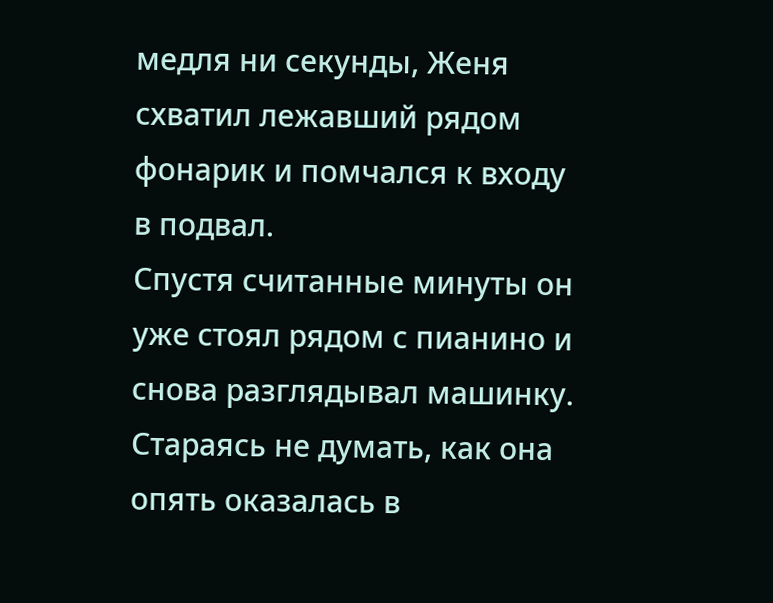медля ни секунды, Женя схватил лежавший рядом фонарик и помчался к входу в подвал.
Спустя считанные минуты он уже стоял рядом с пианино и снова разглядывал машинку. Стараясь не думать, как она опять оказалась в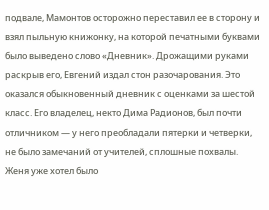подвале, Мамонтов осторожно переставил ее в сторону и взял пыльную книжонку, на которой печатными буквами было выведено слово «Дневник». Дрожащими руками раскрыв его, Евгений издал стон разочарования. Это оказался обыкновенный дневник с оценками за шестой класс. Его владелец, некто Дима Радионов, был почти отличником — у него преобладали пятерки и четверки, не было замечаний от учителей, сплошные похвалы. Женя уже хотел было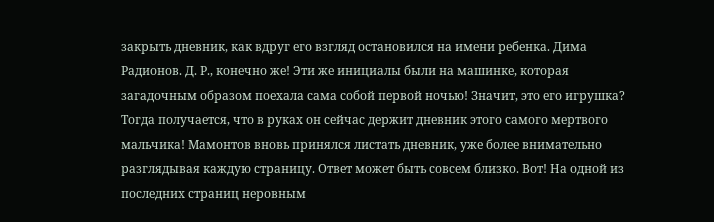закрыть дневник, как вдруг его взгляд остановился на имени ребенка. Дима Радионов. Д. Р., конечно же! Эти же инициалы были на машинке, которая загадочным образом поехала сама собой первой ночью! Значит, это его игрушка? Тогда получается, что в руках он сейчас держит дневник этого самого мертвого мальчика! Мамонтов вновь принялся листать дневник, уже более внимательно разглядывая каждую страницу. Ответ может быть совсем близко. Вот! На одной из последних страниц неровным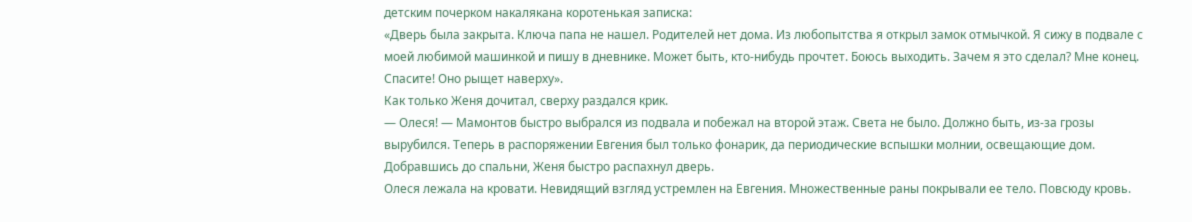детским почерком накалякана коротенькая записка:
«Дверь была закрыта. Ключа папа не нашел. Родителей нет дома. Из любопытства я открыл замок отмычкой. Я сижу в подвале с моей любимой машинкой и пишу в дневнике. Может быть, кто-нибудь прочтет. Боюсь выходить. Зачем я это сделал? Мне конец. Спасите! Оно рыщет наверху».
Как только Женя дочитал, сверху раздался крик.
— Олеся! — Мамонтов быстро выбрался из подвала и побежал на второй этаж. Света не было. Должно быть, из-за грозы вырубился. Теперь в распоряжении Евгения был только фонарик, да периодические вспышки молнии, освещающие дом. Добравшись до спальни, Женя быстро распахнул дверь.
Олеся лежала на кровати. Невидящий взгляд устремлен на Евгения. Множественные раны покрывали ее тело. Повсюду кровь.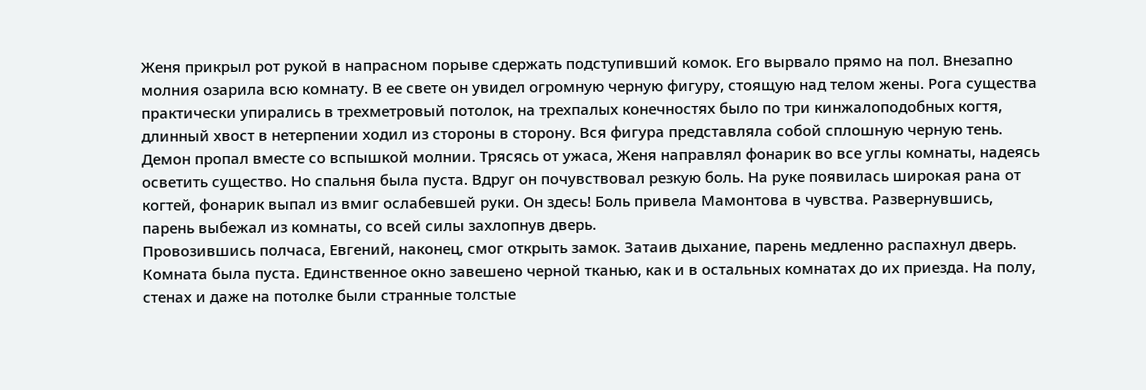Женя прикрыл рот рукой в напрасном порыве сдержать подступивший комок. Его вырвало прямо на пол. Внезапно молния озарила всю комнату. В ее свете он увидел огромную черную фигуру, стоящую над телом жены. Рога существа практически упирались в трехметровый потолок, на трехпалых конечностях было по три кинжалоподобных когтя, длинный хвост в нетерпении ходил из стороны в сторону. Вся фигура представляла собой сплошную черную тень. Демон пропал вместе со вспышкой молнии. Трясясь от ужаса, Женя направлял фонарик во все углы комнаты, надеясь осветить существо. Но спальня была пуста. Вдруг он почувствовал резкую боль. На руке появилась широкая рана от когтей, фонарик выпал из вмиг ослабевшей руки. Он здесь! Боль привела Мамонтова в чувства. Развернувшись, парень выбежал из комнаты, со всей силы захлопнув дверь.
Провозившись полчаса, Евгений, наконец, смог открыть замок. Затаив дыхание, парень медленно распахнул дверь. Комната была пуста. Единственное окно завешено черной тканью, как и в остальных комнатах до их приезда. На полу, стенах и даже на потолке были странные толстые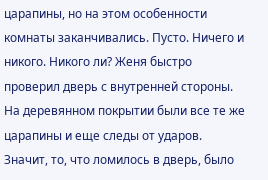царапины, но на этом особенности комнаты заканчивались. Пусто. Ничего и никого. Никого ли? Женя быстро проверил дверь с внутренней стороны. На деревянном покрытии были все те же царапины и еще следы от ударов. Значит, то, что ломилось в дверь, было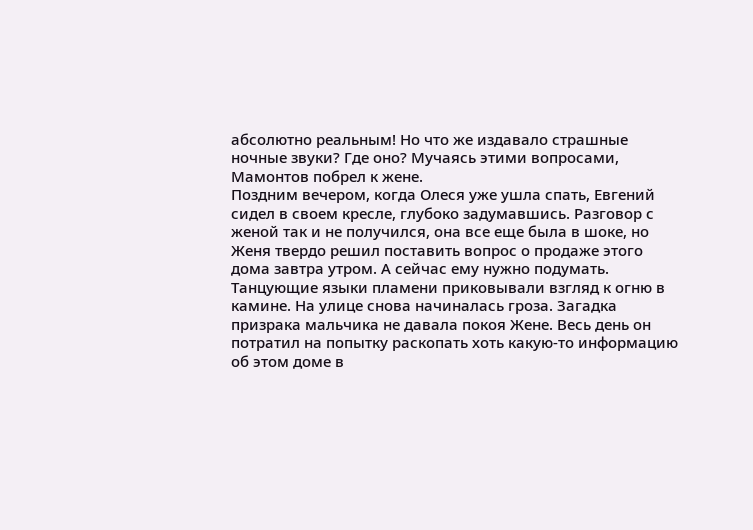абсолютно реальным! Но что же издавало страшные ночные звуки? Где оно? Мучаясь этими вопросами, Мамонтов побрел к жене.
Поздним вечером, когда Олеся уже ушла спать, Евгений сидел в своем кресле, глубоко задумавшись. Разговор с женой так и не получился, она все еще была в шоке, но Женя твердо решил поставить вопрос о продаже этого дома завтра утром. А сейчас ему нужно подумать. Танцующие языки пламени приковывали взгляд к огню в камине. На улице снова начиналась гроза. Загадка призрака мальчика не давала покоя Жене. Весь день он потратил на попытку раскопать хоть какую-то информацию об этом доме в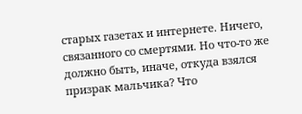старых газетах и интернете. Ничего, связанного со смертями. Но что-то же должно быть, иначе, откуда взялся призрак мальчика? Что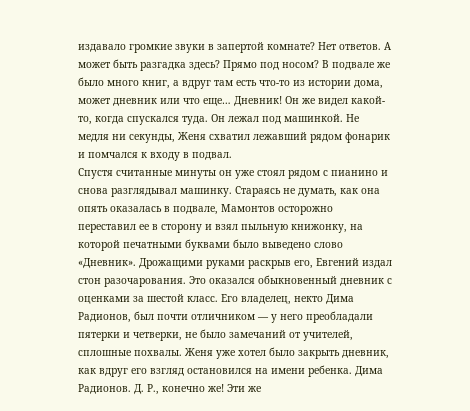издавало громкие звуки в запертой комнате? Нет ответов. А может быть разгадка здесь? Прямо под носом? В подвале же было много книг, а вдруг там есть что-то из истории дома, может дневник или что еще… Дневник! Он же видел какой-то, когда спускался туда. Он лежал под машинкой. Не медля ни секунды, Женя схватил лежавший рядом фонарик и помчался к входу в подвал.
Спустя считанные минуты он уже стоял рядом с пианино и снова разглядывал машинку. Стараясь не думать, как она опять оказалась в подвале, Мамонтов осторожно переставил ее в сторону и взял пыльную книжонку, на которой печатными буквами было выведено слово «Дневник». Дрожащими руками раскрыв его, Евгений издал стон разочарования. Это оказался обыкновенный дневник с оценками за шестой класс. Его владелец, некто Дима Радионов, был почти отличником — у него преобладали пятерки и четверки, не было замечаний от учителей, сплошные похвалы. Женя уже хотел было закрыть дневник, как вдруг его взгляд остановился на имени ребенка. Дима Радионов. Д. Р., конечно же! Эти же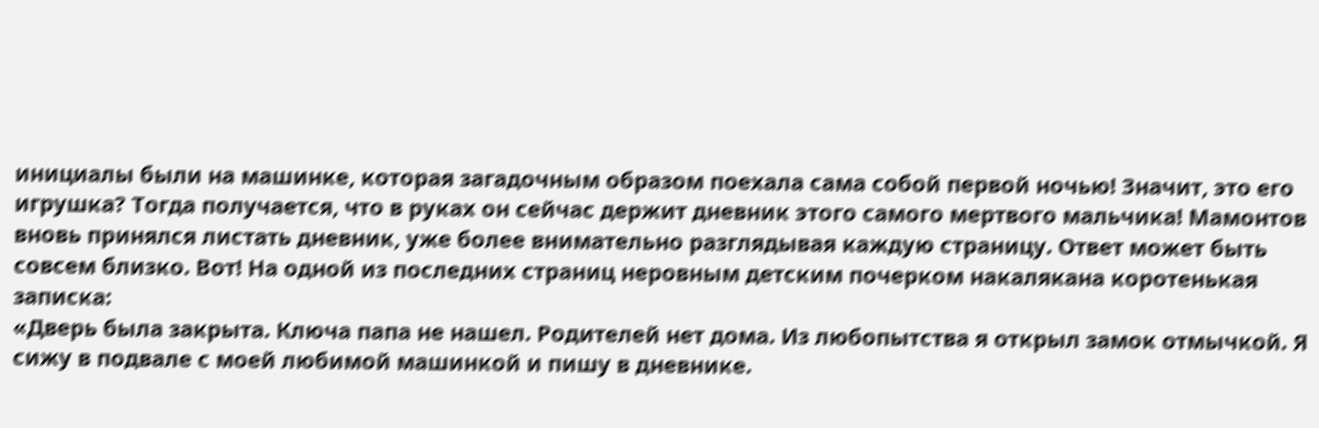инициалы были на машинке, которая загадочным образом поехала сама собой первой ночью! Значит, это его игрушка? Тогда получается, что в руках он сейчас держит дневник этого самого мертвого мальчика! Мамонтов вновь принялся листать дневник, уже более внимательно разглядывая каждую страницу. Ответ может быть совсем близко. Вот! На одной из последних страниц неровным детским почерком накалякана коротенькая записка:
«Дверь была закрыта. Ключа папа не нашел. Родителей нет дома. Из любопытства я открыл замок отмычкой. Я сижу в подвале с моей любимой машинкой и пишу в дневнике.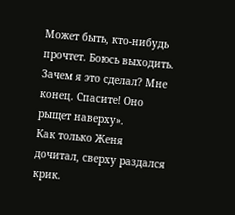Может быть, кто-нибудь прочтет. Боюсь выходить. Зачем я это сделал? Мне конец. Спасите! Оно рыщет наверху».
Как только Женя дочитал, сверху раздался крик.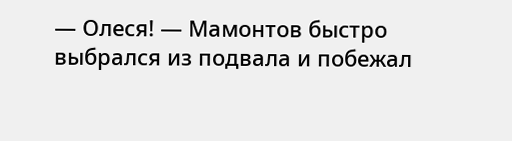— Олеся! — Мамонтов быстро выбрался из подвала и побежал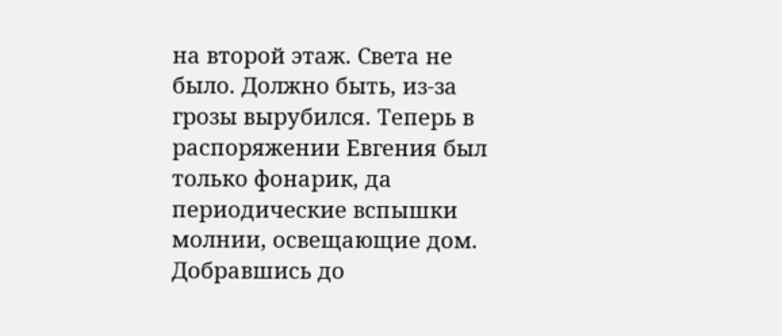на второй этаж. Света не было. Должно быть, из-за грозы вырубился. Теперь в распоряжении Евгения был только фонарик, да периодические вспышки молнии, освещающие дом. Добравшись до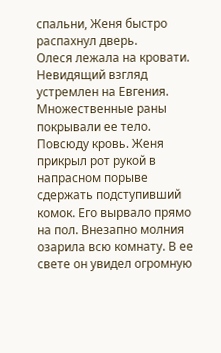спальни, Женя быстро распахнул дверь.
Олеся лежала на кровати. Невидящий взгляд устремлен на Евгения. Множественные раны покрывали ее тело. Повсюду кровь. Женя прикрыл рот рукой в напрасном порыве сдержать подступивший комок. Его вырвало прямо на пол. Внезапно молния озарила всю комнату. В ее свете он увидел огромную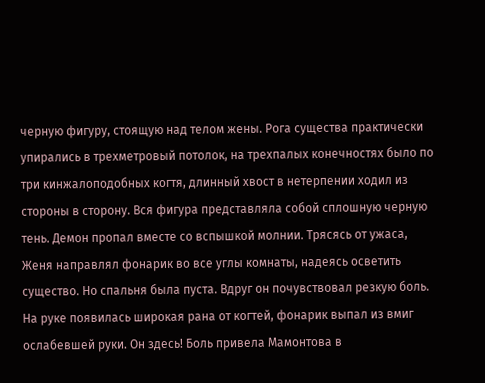черную фигуру, стоящую над телом жены. Рога существа практически упирались в трехметровый потолок, на трехпалых конечностях было по три кинжалоподобных когтя, длинный хвост в нетерпении ходил из стороны в сторону. Вся фигура представляла собой сплошную черную тень. Демон пропал вместе со вспышкой молнии. Трясясь от ужаса, Женя направлял фонарик во все углы комнаты, надеясь осветить существо. Но спальня была пуста. Вдруг он почувствовал резкую боль. На руке появилась широкая рана от когтей, фонарик выпал из вмиг ослабевшей руки. Он здесь! Боль привела Мамонтова в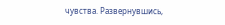чувства. Развернувшись,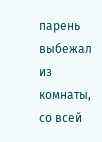парень выбежал из комнаты, со всей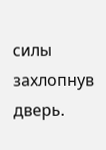силы захлопнув дверь.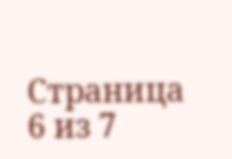Страница 6 из 7